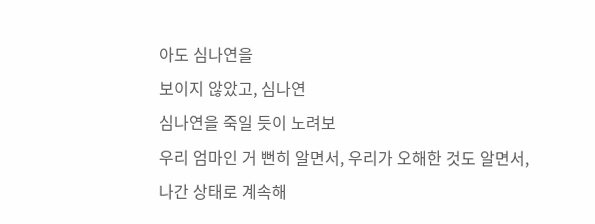아도 심나연을
보이지 않았고, 심나연
심나연을 죽일 듯이 노려보
우리 엄마인 거 뻔히 알면서, 우리가 오해한 것도 알면서,
나간 상태로 계속해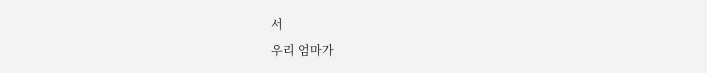서
우리 엄마가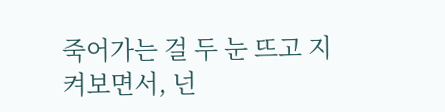죽어가는 걸 두 눈 뜨고 지켜보면서, 넌